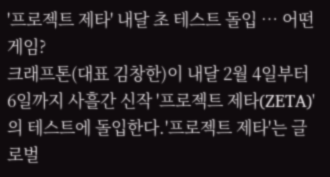'프로젝트 제타' 내달 초 테스트 돌입 … 어떤 게임?
크래프톤(대표 김창한)이 내달 2월 4일부터 6일까지 사흘간 신작 '프로젝트 제타(ZETA)'의 테스트에 돌입한다.'프로젝트 제타'는 글로벌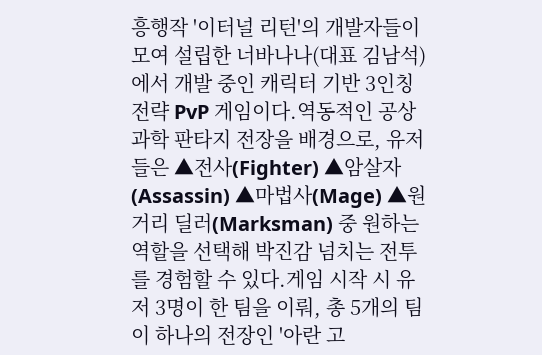흥행작 '이터널 리턴'의 개발자들이 모여 설립한 너바나나(대표 김남석)에서 개발 중인 캐릭터 기반 3인칭 전략 PvP 게임이다.역동적인 공상 과학 판타지 전장을 배경으로, 유저들은 ▲전사(Fighter) ▲암살자(Assassin) ▲마법사(Mage) ▲원거리 딜러(Marksman) 중 원하는 역할을 선택해 박진감 넘치는 전투를 경험할 수 있다.게임 시작 시 유저 3명이 한 팀을 이뤄, 총 5개의 팀이 하나의 전장인 '아란 고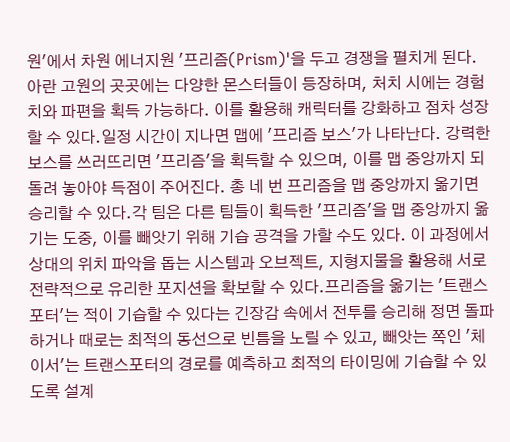원'에서 차원 에너지원 '프리즘(Prism)'을 두고 경쟁을 펼치게 된다. 아란 고원의 곳곳에는 다양한 몬스터들이 등장하며, 처치 시에는 경험치와 파편을 획득 가능하다. 이를 활용해 캐릭터를 강화하고 점차 성장할 수 있다.일정 시간이 지나면 맵에 '프리즘 보스'가 나타난다. 강력한 보스를 쓰러뜨리면 '프리즘'을 획득할 수 있으며, 이를 맵 중앙까지 되돌려 놓아야 득점이 주어진다. 총 네 번 프리즘을 맵 중앙까지 옮기면 승리할 수 있다.각 팀은 다른 팀들이 획득한 '프리즘'을 맵 중앙까지 옮기는 도중, 이를 빼앗기 위해 기습 공격을 가할 수도 있다. 이 과정에서 상대의 위치 파악을 돕는 시스템과 오브젝트, 지형지물을 활용해 서로 전략적으로 유리한 포지션을 확보할 수 있다.프리즘을 옮기는 '트랜스포터'는 적이 기습할 수 있다는 긴장감 속에서 전투를 승리해 정면 돌파하거나 때로는 최적의 동선으로 빈틈을 노릴 수 있고, 빼앗는 쪽인 '체이서'는 트랜스포터의 경로를 예측하고 최적의 타이밍에 기습할 수 있도록 설계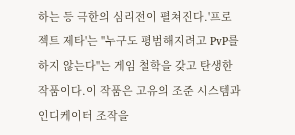하는 등 극한의 심리전이 펼쳐진다.'프로젝트 제타'는 "누구도 평범해지려고 PvP를 하지 않는다"는 게임 철학을 갖고 탄생한 작품이다.이 작품은 고유의 조준 시스템과 인디케이터 조작을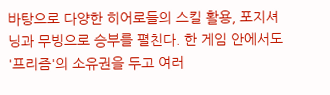바탕으로 다양한 히어로들의 스킬 활용, 포지셔닝과 무빙으로 승부를 펼친다. 한 게임 안에서도 '프리즘'의 소유권을 두고 여러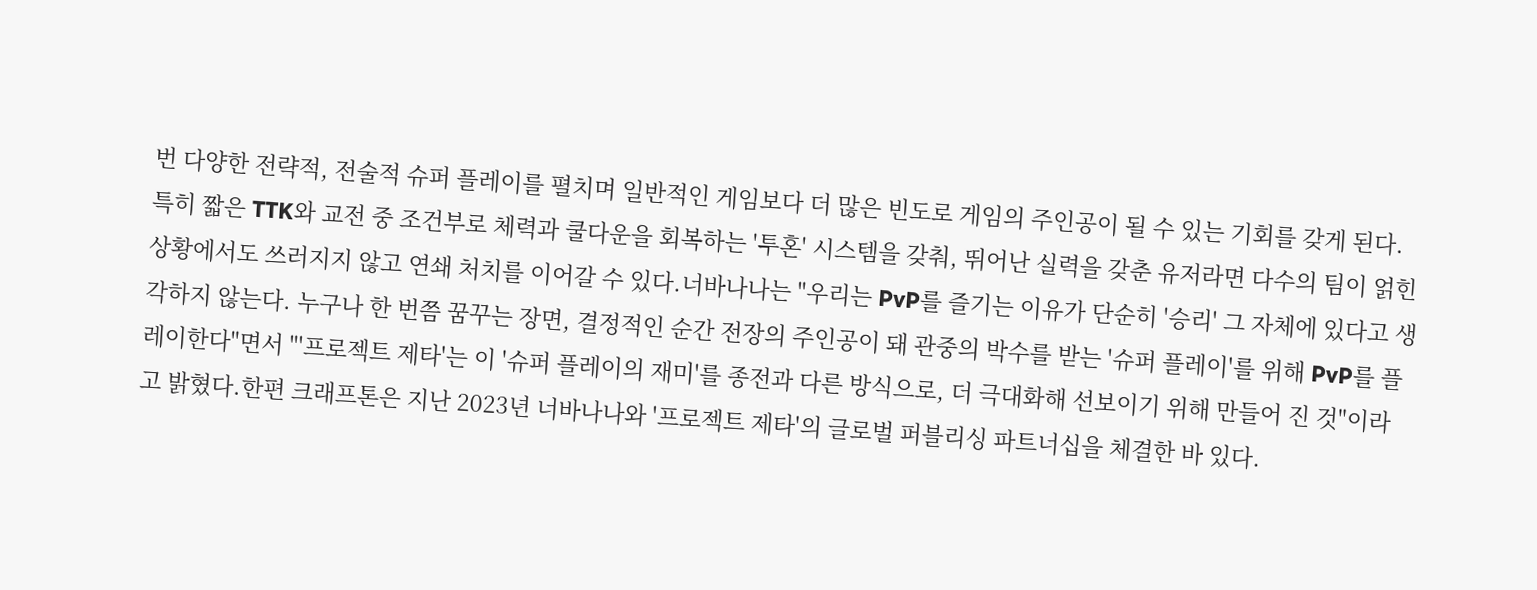번 다양한 전략적, 전술적 슈퍼 플레이를 펼치며 일반적인 게임보다 더 많은 빈도로 게임의 주인공이 될 수 있는 기회를 갖게 된다.특히 짧은 TTK와 교전 중 조건부로 체력과 쿨다운을 회복하는 '투혼' 시스템을 갖춰, 뛰어난 실력을 갖춘 유저라면 다수의 팀이 얽힌 상황에서도 쓰러지지 않고 연쇄 처치를 이어갈 수 있다.너바나나는 "우리는 PvP를 즐기는 이유가 단순히 '승리' 그 자체에 있다고 생각하지 않는다. 누구나 한 번쯤 꿈꾸는 장면, 결정적인 순간 전장의 주인공이 돼 관중의 박수를 받는 '슈퍼 플레이'를 위해 PvP를 플레이한다"면서 "'프로젝트 제타'는 이 '슈퍼 플레이의 재미'를 종전과 다른 방식으로, 더 극대화해 선보이기 위해 만들어 진 것"이라고 밝혔다.한편 크래프톤은 지난 2023년 너바나나와 '프로젝트 제타'의 글로벌 퍼블리싱 파트너십을 체결한 바 있다.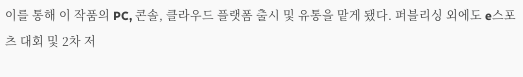이를 통해 이 작품의 PC, 콘솔, 클라우드 플랫폼 출시 및 유통을 맡게 됐다. 퍼블리싱 외에도 e스포츠 대회 및 2차 저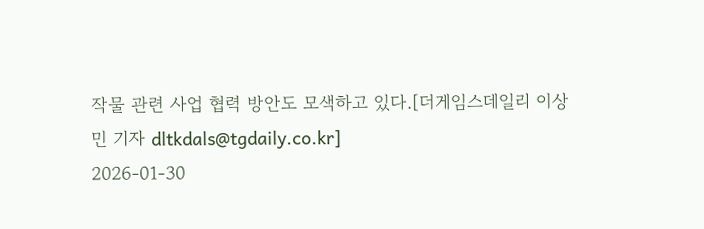작물 관련 사업 협력 방안도 모색하고 있다.[더게임스데일리 이상민 기자 dltkdals@tgdaily.co.kr]
2026-01-30